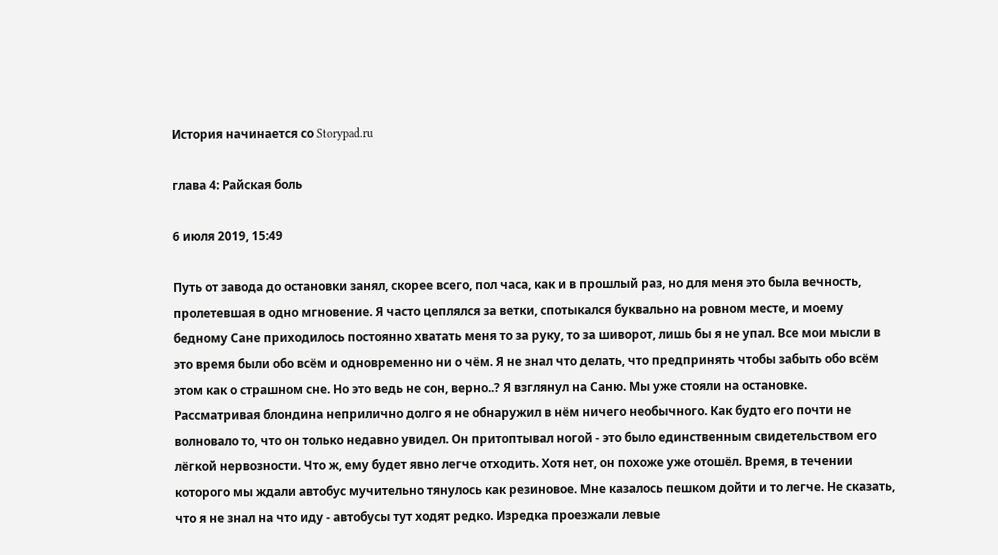История начинается со Storypad.ru

глава 4: Райская боль

6 июля 2019, 15:49

Путь от завода до остановки занял, скорее всего, пол часа, как и в прошлый раз, но для меня это была вечность, пролетевшая в одно мгновение. Я часто цеплялся за ветки, спотыкался буквально на ровном месте, и моему бедному Сане приходилось постоянно хватать меня то за руку, то за шиворот, лишь бы я не упал. Все мои мысли в это время были обо всём и одновременно ни о чём. Я не знал что делать, что предпринять чтобы забыть обо всём этом как о страшном сне. Но это ведь не сон, верно..? Я взглянул на Саню. Мы уже стояли на остановке. Рассматривая блондина неприлично долго я не обнаружил в нём ничего необычного. Как будто его почти не волновало то, что он только недавно увидел. Он притоптывал ногой - это было единственным свидетельством его лёгкой нервозности. Что ж, ему будет явно легче отходить. Хотя нет, он похоже уже отошёл. Время, в течении которого мы ждали автобус мучительно тянулось как резиновое. Мне казалось пешком дойти и то легче. Не сказать, что я не знал на что иду - автобусы тут ходят редко. Изредка проезжали левые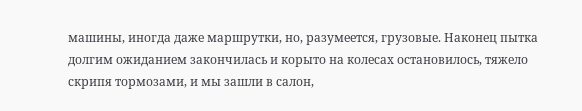машины, иногда даже маршрутки, но, разумеется, грузовые. Наконец пытка долгим ожиданием закончилась и корыто на колесах остановилось, тяжело скрипя тормозами, и мы зашли в салон,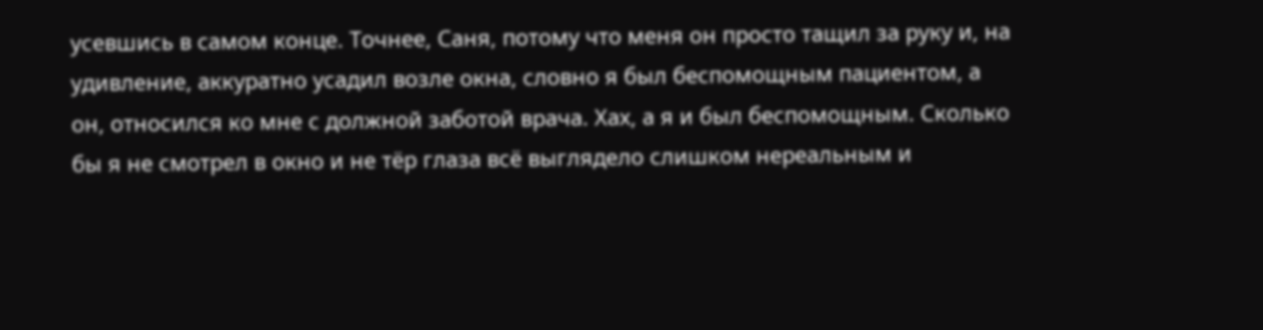усевшись в самом конце. Точнее, Саня, потому что меня он просто тащил за руку и, на удивление, аккуратно усадил возле окна, словно я был беспомощным пациентом, а он, относился ко мне с должной заботой врача. Хах, а я и был беспомощным. Сколько бы я не смотрел в окно и не тёр глаза всё выглядело слишком нереальным и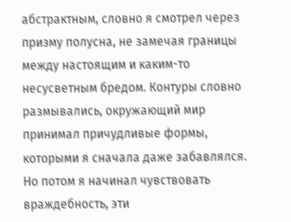абстрактным, словно я смотрел через призму полусна, не замечая границы между настоящим и каким-то несусветным бредом. Контуры словно размывались, окружающий мир принимал причудливые формы, которыми я сначала даже забавлялся. Но потом я начинал чувствовать враждебность, эти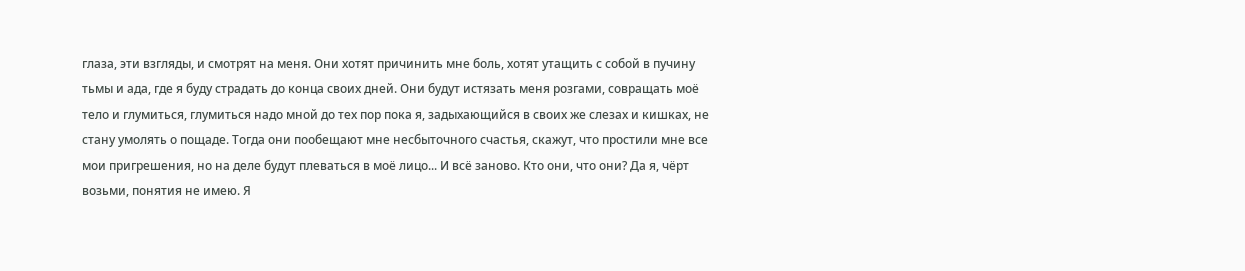глаза, эти взгляды, и смотрят на меня. Они хотят причинить мне боль, хотят утащить с собой в пучину тьмы и ада, где я буду страдать до конца своих дней. Они будут истязать меня розгами, совращать моё тело и глумиться, глумиться надо мной до тех пор пока я, задыхающийся в своих же слезах и кишках, не стану умолять о пощаде. Тогда они пообещают мне несбыточного счастья, скажут, что простили мне все мои пригрешения, но на деле будут плеваться в моё лицо... И всё заново. Кто они, что они? Да я, чёрт возьми, понятия не имею. Я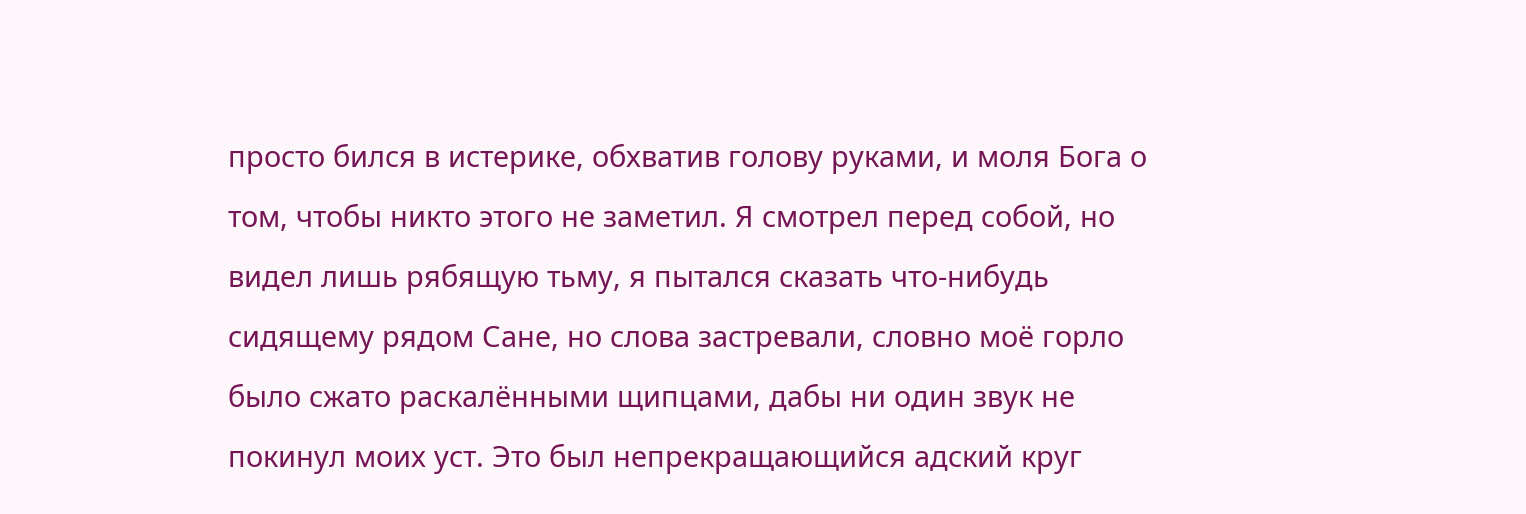просто бился в истерике, обхватив голову руками, и моля Бога о том, чтобы никто этого не заметил. Я смотрел перед собой, но видел лишь рябящую тьму, я пытался сказать что-нибудь сидящему рядом Сане, но слова застревали, словно моё горло было сжато раскалёнными щипцами, дабы ни один звук не покинул моих уст. Это был непрекращающийся адский круг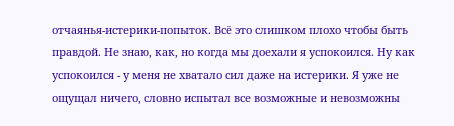отчаянья-истерики-попыток. Всё это слишком плохо чтобы быть правдой. Не знаю, как, но когда мы доехали я успокоился. Ну как успокоился - у меня не хватало сил даже на истерики. Я уже не ощущал ничего, словно испытал все возможные и невозможны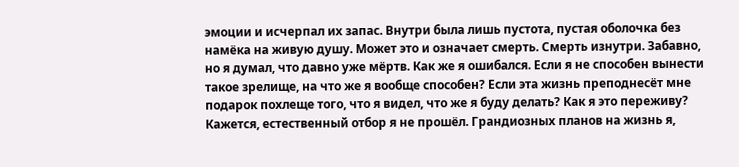эмоции и исчерпал их запас. Внутри была лишь пустота, пустая оболочка без намёка на живую душу. Может это и означает смерть. Смерть изнутри. Забавно, но я думал, что давно уже мёртв. Как же я ошибался. Если я не способен вынести такое зрелище, на что же я вообще способен? Если эта жизнь преподнесёт мне подарок похлеще того, что я видел, что же я буду делать? Как я это переживу? Кажется, естественный отбор я не прошёл. Грандиозных планов на жизнь я,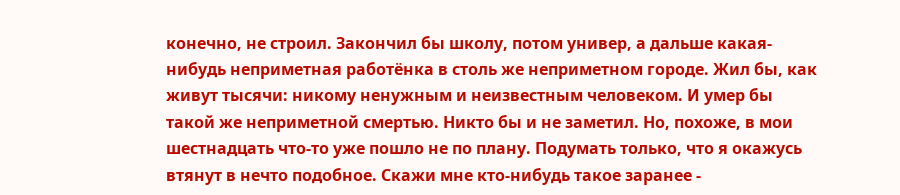конечно, не строил. Закончил бы школу, потом универ, а дальше какая-нибудь неприметная работёнка в столь же неприметном городе. Жил бы, как живут тысячи: никому ненужным и неизвестным человеком. И умер бы такой же неприметной смертью. Никто бы и не заметил. Но, похоже, в мои шестнадцать что-то уже пошло не по плану. Подумать только, что я окажусь втянут в нечто подобное. Скажи мне кто-нибудь такое заранее -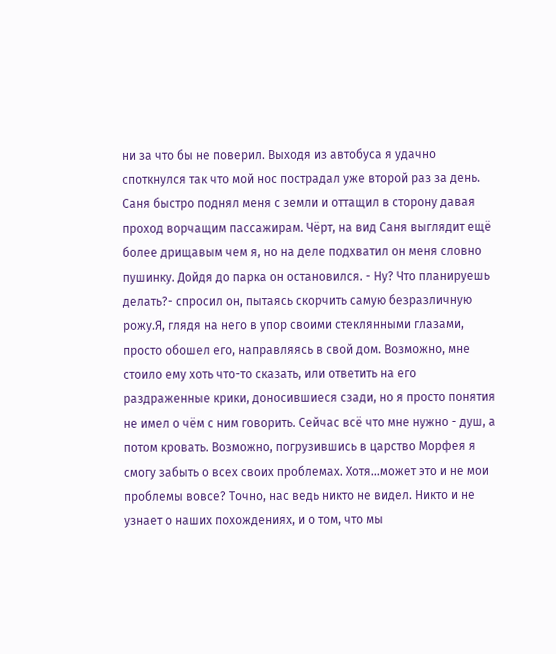ни за что бы не поверил. Выходя из автобуса я удачно споткнулся так что мой нос пострадал уже второй раз за день. Саня быстро поднял меня с земли и оттащил в сторону давая проход ворчащим пассажирам. Чёрт, на вид Саня выглядит ещё более дрищавым чем я, но на деле подхватил он меня словно пушинку. Дойдя до парка он остановился. - Ну? Что планируешь делать?- спросил он, пытаясь скорчить самую безразличную рожу.Я, глядя на него в упор своими стеклянными глазами, просто обошел его, направляясь в свой дом. Возможно, мне стоило ему хоть что-то сказать, или ответить на его раздраженные крики, доносившиеся сзади, но я просто понятия не имел о чём с ним говорить. Сейчас всё что мне нужно - душ, а потом кровать. Возможно, погрузившись в царство Морфея я смогу забыть о всех своих проблемах. Хотя...может это и не мои проблемы вовсе? Точно, нас ведь никто не видел. Никто и не узнает о наших похождениях, и о том, что мы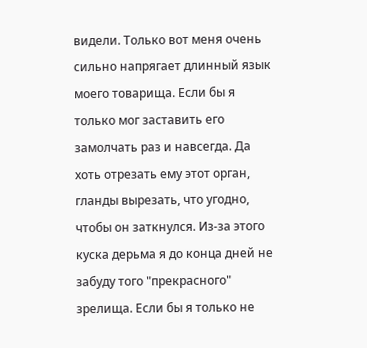видели. Только вот меня очень сильно напрягает длинный язык моего товарища. Если бы я только мог заставить его замолчать раз и навсегда. Да хоть отрезать ему этот орган, гланды вырезать, что угодно, чтобы он заткнулся. Из-за этого куска дерьма я до конца дней не забуду того "прекрасного" зрелища. Если бы я только не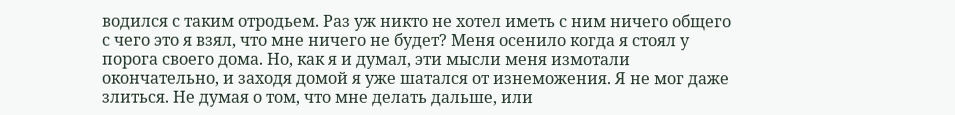водился с таким отродьем. Раз уж никто не хотел иметь с ним ничего общего с чего это я взял, что мне ничего не будет? Меня осенило когда я стоял у порога своего дома. Но, как я и думал, эти мысли меня измотали окончательно, и заходя домой я уже шатался от изнеможения. Я не мог даже злиться. Не думая о том, что мне делать дальше, или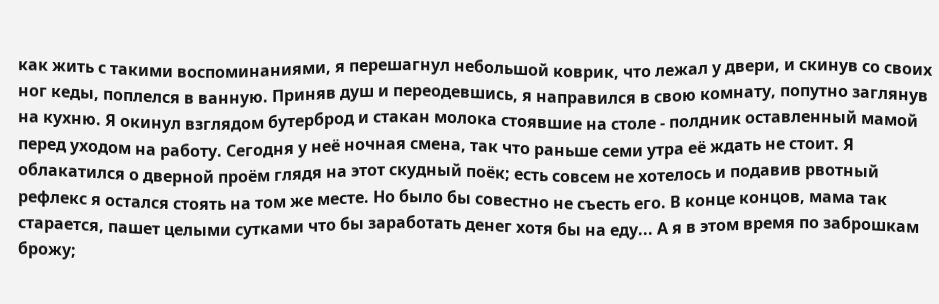как жить с такими воспоминаниями, я перешагнул небольшой коврик, что лежал у двери, и скинув со своих ног кеды, поплелся в ванную. Приняв душ и переодевшись, я направился в свою комнату, попутно заглянув на кухню. Я окинул взглядом бутерброд и стакан молока стоявшие на столе - полдник оставленный мамой перед уходом на работу. Сегодня у неё ночная смена, так что раньше семи утра её ждать не стоит. Я облакатился о дверной проём глядя на этот скудный поёк; есть совсем не хотелось и подавив рвотный рефлекс я остался стоять на том же месте. Но было бы совестно не съесть его. В конце концов, мама так старается, пашет целыми сутками что бы заработать денег хотя бы на еду... А я в этом время по заброшкам брожу;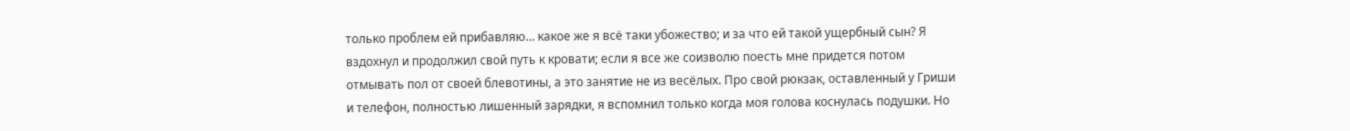только проблем ей прибавляю... какое же я всё таки убожество; и за что ей такой ущербный сын? Я вздохнул и продолжил свой путь к кровати; если я все же соизволю поесть мне придется потом отмывать пол от своей блевотины, а это занятие не из весёлых. Про свой рюкзак, оставленный у Гриши и телефон, полностью лишенный зарядки, я вспомнил только когда моя голова коснулась подушки. Но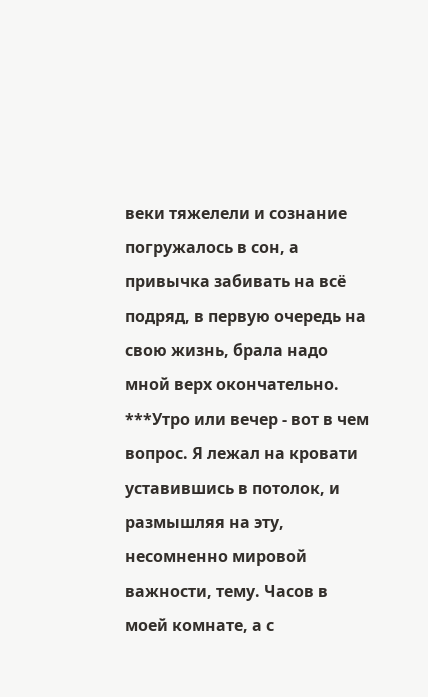веки тяжелели и сознание погружалось в сон, а привычка забивать на всё подряд, в первую очередь на свою жизнь, брала надо мной верх окончательно. ***Утро или вечер - вот в чем вопрос. Я лежал на кровати уставившись в потолок, и размышляя на эту, несомненно мировой важности, тему. Часов в моей комнате, а с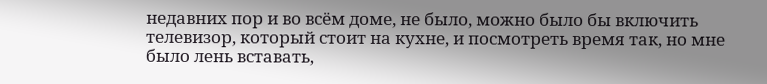недавних пор и во всём доме, не было, можно было бы включить телевизор, который стоит на кухне, и посмотреть время так, но мне было лень вставать,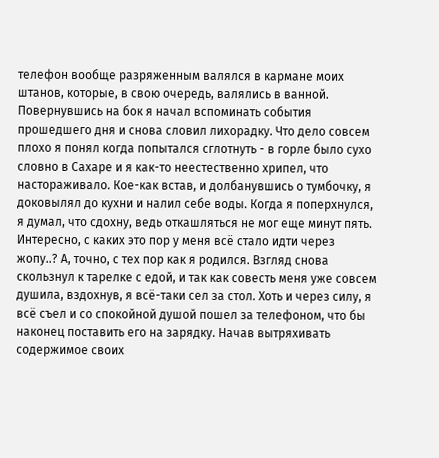телефон вообще разряженным валялся в кармане моих штанов, которые, в свою очередь, валялись в ванной. Повернувшись на бок я начал вспоминать события прошедшего дня и снова словил лихорадку. Что дело совсем плохо я понял когда попытался сглотнуть - в горле было сухо словно в Сахаре и я как-то неестественно хрипел, что настораживало. Кое-как встав, и долбанувшись о тумбочку, я доковылял до кухни и налил себе воды. Когда я поперхнулся, я думал, что сдохну, ведь откашляться не мог еще минут пять. Интересно, с каких это пор у меня всё стало идти через жопу..? А, точно, с тех пор как я родился. Взгляд снова скользнул к тарелке с едой, и так как совесть меня уже совсем душила, вздохнув, я всё-таки сел за стол. Хоть и через силу, я всё съел и со спокойной душой пошел за телефоном, что бы наконец поставить его на зарядку. Начав вытряхивать содержимое своих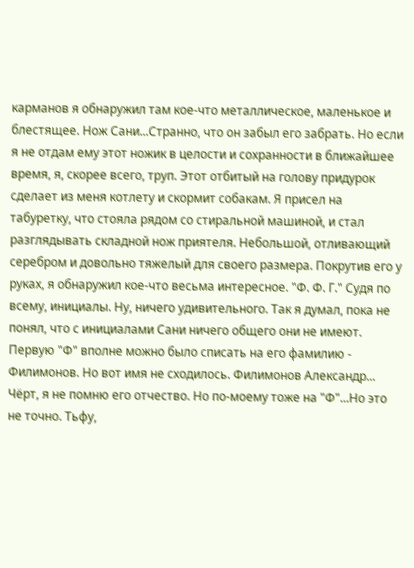карманов я обнаружил там кое-что металлическое, маленькое и блестящее. Нож Сани...Странно, что он забыл его забрать. Но если я не отдам ему этот ножик в целости и сохранности в ближайшее время, я, скорее всего, труп. Этот отбитый на голову придурок сделает из меня котлету и скормит собакам. Я присел на табуретку, что стояла рядом со стиральной машиной, и стал разглядывать складной нож приятеля. Небольшой, отливающий серебром и довольно тяжелый для своего размера. Покрутив его у руках, я обнаружил кое-что весьма интересное. "Ф. Ф. Г." Судя по всему, инициалы. Ну, ничего удивительного. Так я думал, пока не понял, что с инициалами Сани ничего общего они не имеют. Первую "Ф" вполне можно было списать на его фамилию - Филимонов. Но вот имя не сходилось. Филимонов Александр... Чёрт, я не помню его отчество. Но по-моему тоже на "Ф"...Но это не точно. Тьфу,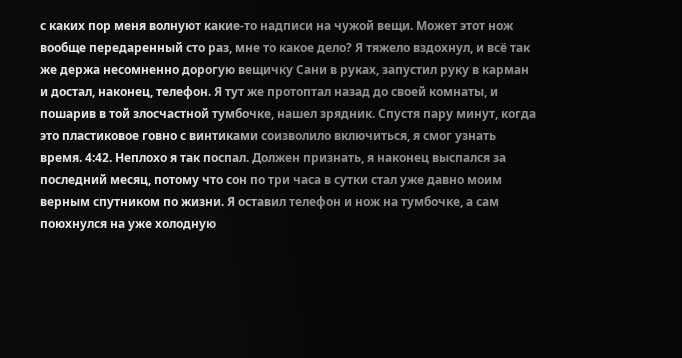с каких пор меня волнуют какие-то надписи на чужой вещи. Может этот нож вообще передаренный сто раз, мне то какое дело? Я тяжело вздохнул, и всё так же держа несомненно дорогую вещичку Сани в руках, запустил руку в карман и достал, наконец, телефон. Я тут же протоптал назад до своей комнаты, и пошарив в той злосчастной тумбочке, нашел зрядник. Спустя пару минут, когда это пластиковое говно с винтиками соизволило включиться, я смог узнать время. 4:42. Неплохо я так поспал. Должен признать, я наконец выспался за последний месяц, потому что сон по три часа в сутки стал уже давно моим верным спутником по жизни. Я оставил телефон и нож на тумбочке, а сам поюхнулся на уже холодную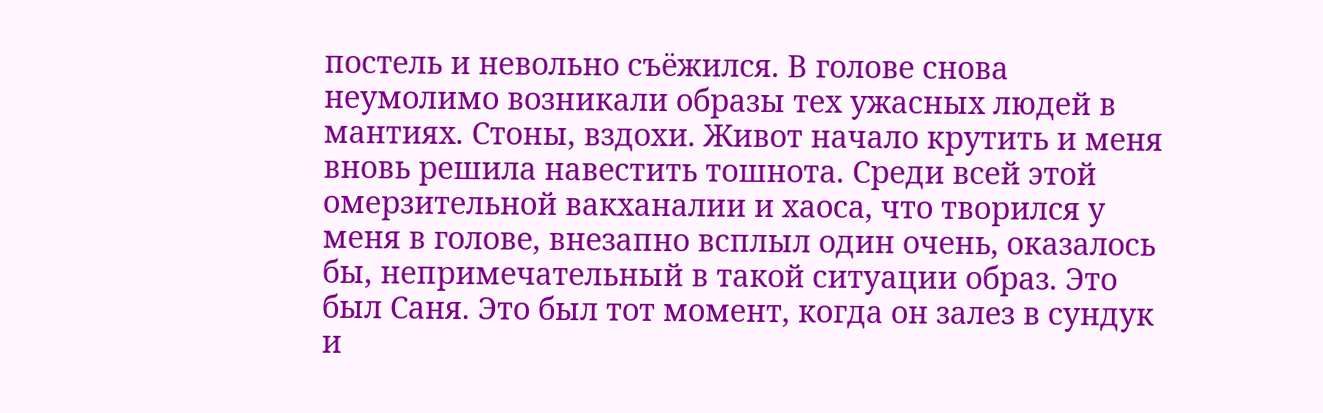постель и невольно съёжился. В голове снова неумолимо возникали образы тех ужасных людей в мантиях. Стоны, вздохи. Живот начало крутить и меня вновь решила навестить тошнота. Среди всей этой омерзительной вакханалии и хаоса, что творился у меня в голове, внезапно всплыл один очень, оказалось бы, непримечательный в такой ситуации образ. Это был Саня. Это был тот момент, когда он залез в сундук и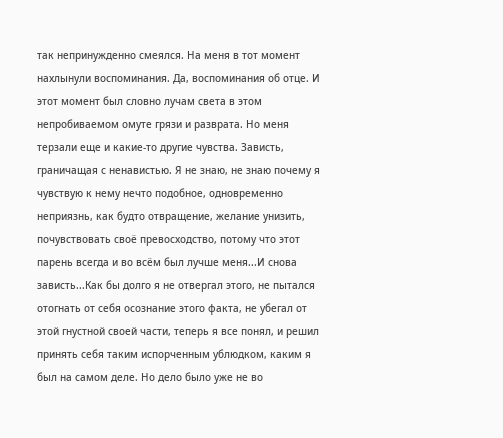так непринужденно смеялся. На меня в тот момент нахлынули воспоминания. Да, воспоминания об отце. И этот момент был словно лучам света в этом непробиваемом омуте грязи и разврата. Но меня терзали еще и какие-то другие чувства. Зависть, граничащая с ненавистью. Я не знаю, не знаю почему я чувствую к нему нечто подобное, одновременно неприязнь, как будто отвращение, желание унизить, почувствовать своё превосходство, потому что этот парень всегда и во всём был лучше меня...И снова зависть...Как бы долго я не отвергал этого, не пытался отогнать от себя осознание этого факта, не убегал от этой гнустной своей части, теперь я все понял, и решил принять себя таким испорченным ублюдком, каким я был на самом деле. Но дело было уже не во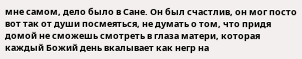мне самом, дело было в Сане. Он был счастлив, он мог посто вот так от души посмеяться, не думать о том, что придя домой не сможешь смотреть в глаза матери, которая каждый Божий день вкалывает как негр на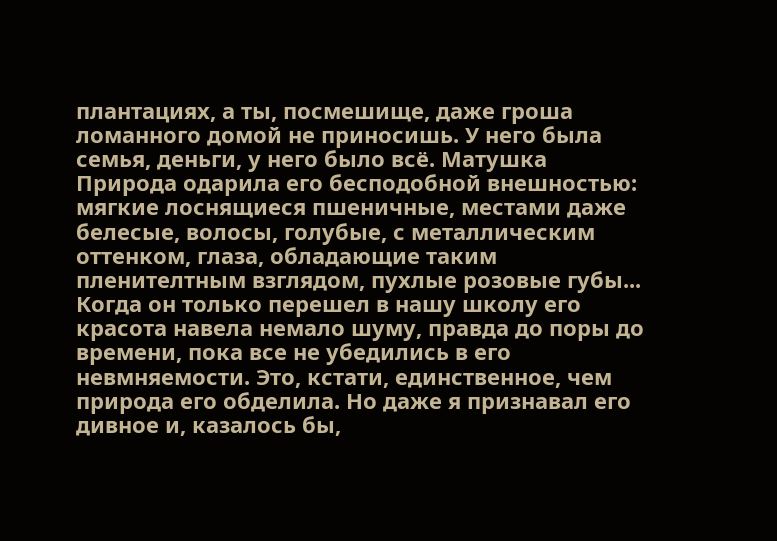плантациях, а ты, посмешище, даже гроша ломанного домой не приносишь. У него была семья, деньги, у него было всё. Матушка Природа одарила его бесподобной внешностью: мягкие лоснящиеся пшеничные, местами даже белесые, волосы, голубые, с металлическим оттенком, глаза, обладающие таким пленителтным взглядом, пухлые розовые губы... Когда он только перешел в нашу школу его красота навела немало шуму, правда до поры до времени, пока все не убедились в его невмняемости. Это, кстати, единственное, чем природа его обделила. Но даже я признавал его дивное и, казалось бы,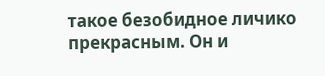такое безобидное личико прекрасным. Он и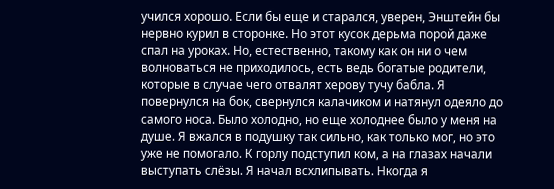учился хорошо. Если бы еще и старался, уверен, Энштейн бы нервно курил в сторонке. Но этот кусок дерьма порой даже спал на уроках. Но, естественно, такому как он ни о чем волноваться не приходилось, есть ведь богатые родители, которые в случае чего отвалят херову тучу бабла. Я повернулся на бок, свернулся калачиком и натянул одеяло до самого носа. Было холодно, но еще холоднее было у меня на душе. Я вжался в подушку так сильно, как только мог, но это уже не помогало. К горлу подступил ком, а на глазах начали выступать слёзы. Я начал всхлипывать. Нкогда я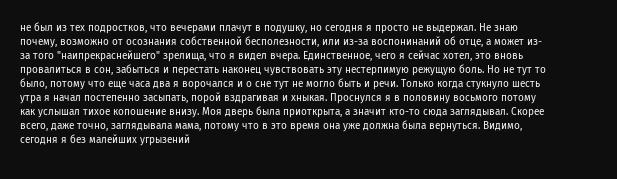не был из тех подростков, что вечерами плачут в подушку, но сегодня я просто не выдержал. Не знаю почему, возможно от осознания собственной бесполезности, или из-за воспонинаний об отце, а может из-за того "наипрекраснейшего" зрелища, что я видел вчера. Единственное, чего я сейчас хотел, это вновь провалиться в сон, забыться и перестать наконец чувствовать эту нестерпимую режущую боль. Но не тут то было, потому что еще часа два я ворочался и о сне тут не могло быть и речи. Только когда стукнуло шесть утра я начал постепенно засыпать, порой вздрагивая и хныкая. Проснулся я в половину восьмого потому как услышал тихое копошение внизу. Моя дверь была приоткрыта, а значит кто-то сюда заглядывал. Скорее всего, даже точно, заглядывала мама, потому что в это время она уже должна была вернуться. Видимо, сегодня я без малейших угрызений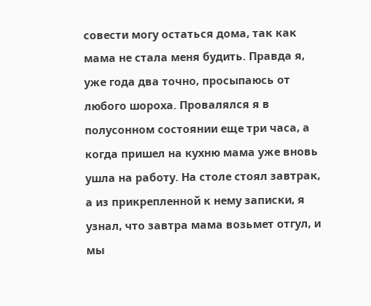совести могу остаться дома, так как мама не стала меня будить. Правда я, уже года два точно, просыпаюсь от любого шороха. Провалялся я в полусонном состоянии еще три часа, а когда пришел на кухню мама уже вновь ушла на работу. На столе стоял завтрак, а из прикрепленной к нему записки, я узнал, что завтра мама возьмет отгул, и мы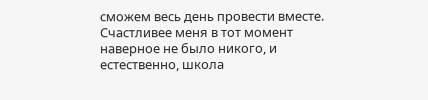сможем весь день провести вместе. Счастливее меня в тот момент наверное не было никого, и естественно, школа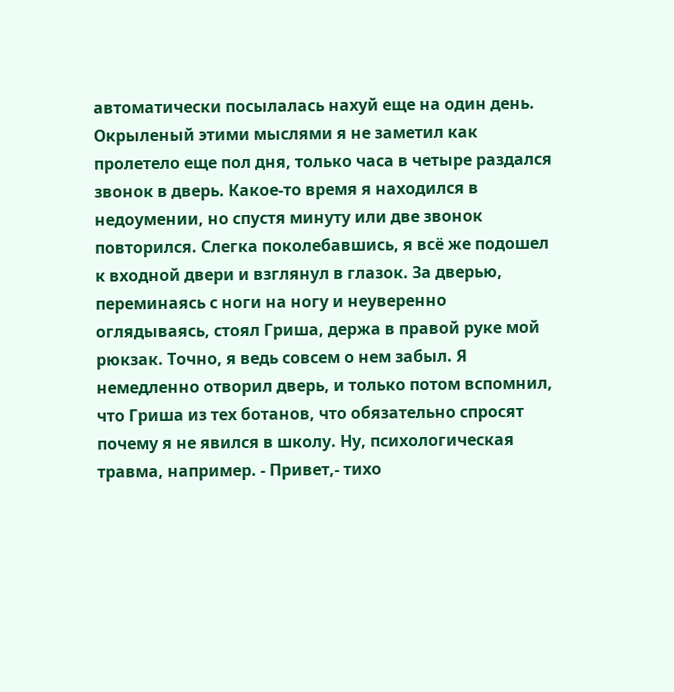автоматически посылалась нахуй еще на один день. Окрыленый этими мыслями я не заметил как пролетело еще пол дня, только часа в четыре раздался звонок в дверь. Какое-то время я находился в недоумении, но спустя минуту или две звонок повторился. Слегка поколебавшись, я всё же подошел к входной двери и взглянул в глазок. За дверью, переминаясь с ноги на ногу и неуверенно оглядываясь, стоял Гриша, держа в правой руке мой рюкзак. Точно, я ведь совсем о нем забыл. Я немедленно отворил дверь, и только потом вспомнил, что Гриша из тех ботанов, что обязательно спросят почему я не явился в школу. Ну, психологическая травма, например. - Привет,- тихо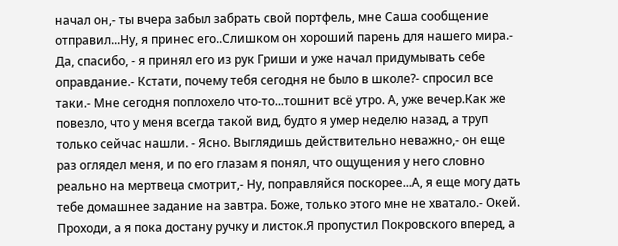начал он,- ты вчера забыл забрать свой портфель, мне Саша сообщение отправил...Ну, я принес его..Слишком он хороший парень для нашего мира.- Да, спасибо, - я принял его из рук Гриши и уже начал придумывать себе оправдание.- Кстати, почему тебя сегодня не было в школе?- спросил все таки.- Мне сегодня поплохело что-то...тошнит всё утро. А, уже вечер.Как же повезло, что у меня всегда такой вид, будто я умер неделю назад, а труп только сейчас нашли. - Ясно. Выглядишь действительно неважно,- он еще раз оглядел меня, и по его глазам я понял, что ощущения у него словно реально на мертвеца смотрит,- Ну, поправляйся поскорее...А, я еще могу дать тебе домашнее задание на завтра. Боже, только этого мне не хватало.- Окей. Проходи, а я пока достану ручку и листок.Я пропустил Покровского вперед, а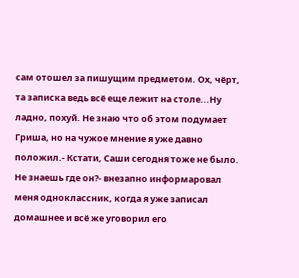сам отошел за пишущим предметом. Ох, чёрт, та записка ведь всё еще лежит на столе...Ну ладно, похуй. Не знаю что об этом подумает Гриша, но на чужое мнение я уже давно положил.- Кстати, Саши сегодня тоже не было. Не знаешь где он?- внезапно информаровал меня одноклассник, когда я уже записал домашнее и всё же уговорил его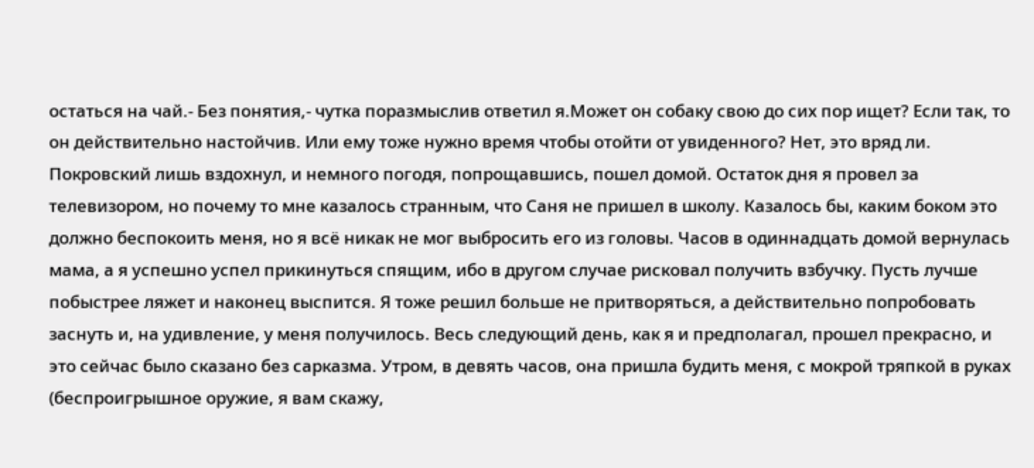остаться на чай.- Без понятия,- чутка поразмыслив ответил я.Может он собаку свою до сих пор ищет? Если так, то он действительно настойчив. Или ему тоже нужно время чтобы отойти от увиденного? Нет, это вряд ли. Покровский лишь вздохнул, и немного погодя, попрощавшись, пошел домой. Остаток дня я провел за телевизором, но почему то мне казалось странным, что Саня не пришел в школу. Казалось бы, каким боком это должно беспокоить меня, но я всё никак не мог выбросить его из головы. Часов в одиннадцать домой вернулась мама, а я успешно успел прикинуться спящим, ибо в другом случае рисковал получить взбучку. Пусть лучше побыстрее ляжет и наконец выспится. Я тоже решил больше не притворяться, а действительно попробовать заснуть и, на удивление, у меня получилось. Весь следующий день, как я и предполагал, прошел прекрасно, и это сейчас было сказано без сарказма. Утром, в девять часов, она пришла будить меня, с мокрой тряпкой в руках (беспроигрышное оружие, я вам скажу,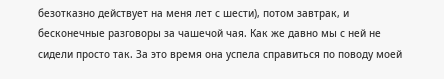безотказно действует на меня лет с шести), потом завтрак, и бесконечные разговоры за чашечой чая. Как же давно мы с ней не сидели просто так. За это время она успела справиться по поводу моей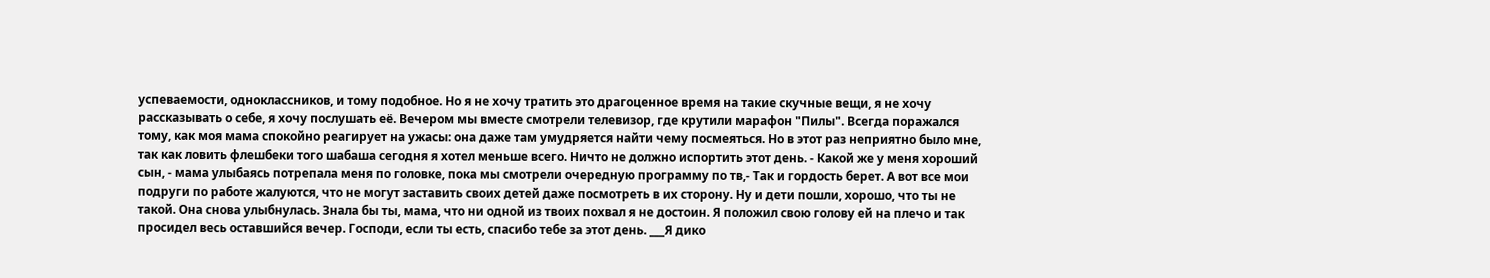успеваемости, одноклассников, и тому подобное. Но я не хочу тратить это драгоценное время на такие скучные вещи, я не хочу рассказывать о себе, я хочу послушать её. Вечером мы вместе смотрели телевизор, где крутили марафон "Пилы". Всегда поражался тому, как моя мама спокойно реагирует на ужасы: она даже там умудряется найти чему посмеяться. Но в этот раз неприятно было мне, так как ловить флешбеки того шабаша сегодня я хотел меньше всего. Ничто не должно испортить этот день. - Какой же у меня хороший сын, - мама улыбаясь потрепала меня по головке, пока мы смотрели очередную программу по тв,- Так и гордость берет. А вот все мои подруги по работе жалуются, что не могут заставить своих детей даже посмотреть в их сторону. Ну и дети пошли, хорошо, что ты не такой. Она снова улыбнулась. Знала бы ты, мама, что ни одной из твоих похвал я не достоин. Я положил свою голову ей на плечо и так просидел весь оставшийся вечер. Господи, если ты есть, спасибо тебе за этот день. ___Я дико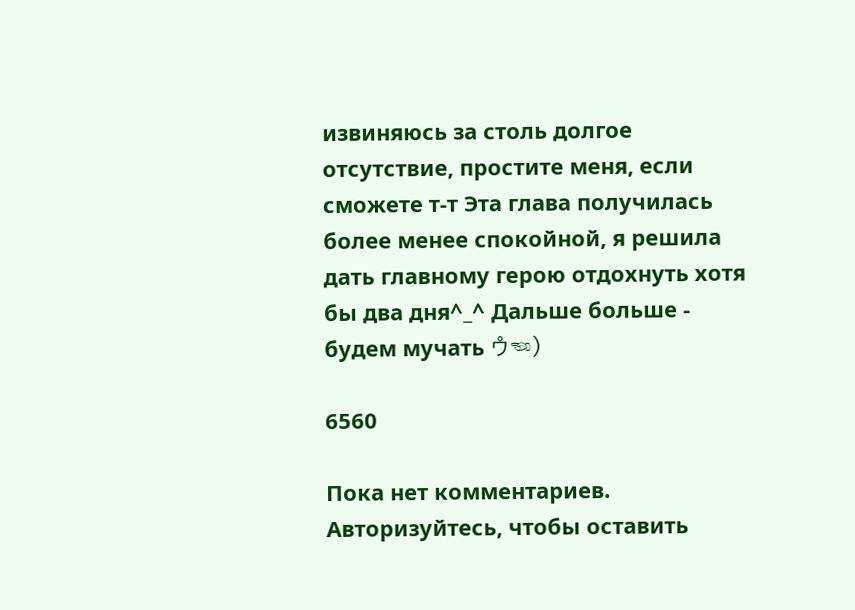извиняюсь за столь долгое отсутствие, простите меня, если сможете т-т Эта глава получилась более менее спокойной, я решила дать главному герою отдохнуть хотя бы два дня^_^ Дальше больше - будем мучать ヮ゚☜)

6560

Пока нет комментариев. Авторизуйтесь, чтобы оставить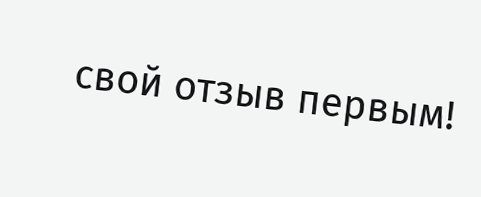свой отзыв первым!